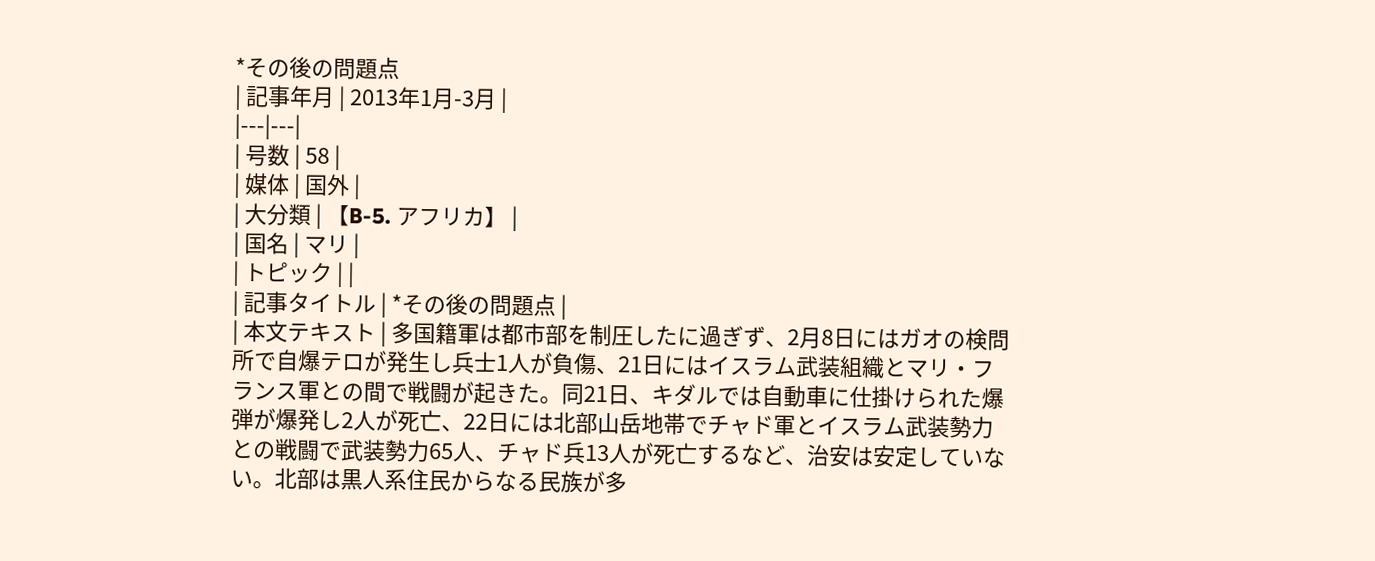*その後の問題点
| 記事年月 | 2013年1月-3月 |
|---|---|
| 号数 | 58 |
| 媒体 | 国外 |
| 大分類 | 【B-5. アフリカ】 |
| 国名 | マリ |
| トピック | |
| 記事タイトル | *その後の問題点 |
| 本文テキスト | 多国籍軍は都市部を制圧したに過ぎず、2月8日にはガオの検問所で自爆テロが発生し兵士1人が負傷、21日にはイスラム武装組織とマリ・フランス軍との間で戦闘が起きた。同21日、キダルでは自動車に仕掛けられた爆弾が爆発し2人が死亡、22日には北部山岳地帯でチャド軍とイスラム武装勢力との戦闘で武装勢力65人、チャド兵13人が死亡するなど、治安は安定していない。北部は黒人系住民からなる民族が多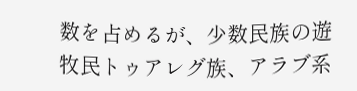数を占めるが、少数民族の遊牧民トゥアレグ族、アラブ系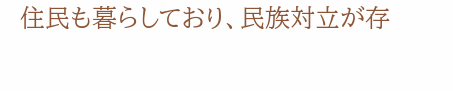住民も暮らしており、民族対立が存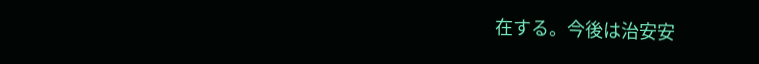在する。今後は治安安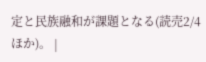定と民族融和が課題となる(読売2/4ほか)。 |